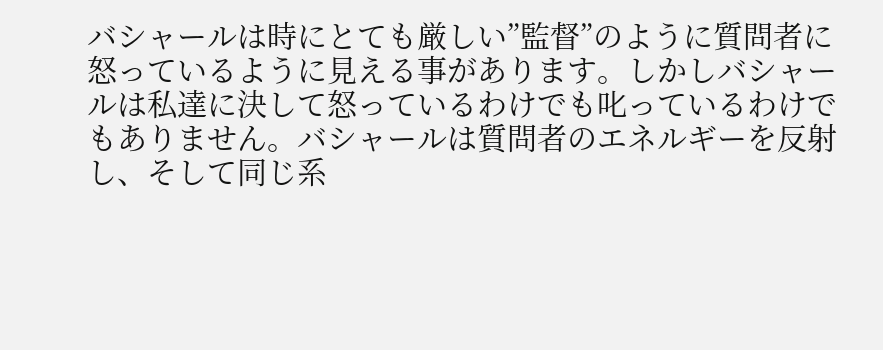バシャールは時にとても厳しい”監督”のように質問者に怒っているように見える事があります。しかしバシャールは私達に決して怒っているわけでも叱っているわけでもありません。バシャールは質問者のエネルギーを反射し、そして同じ系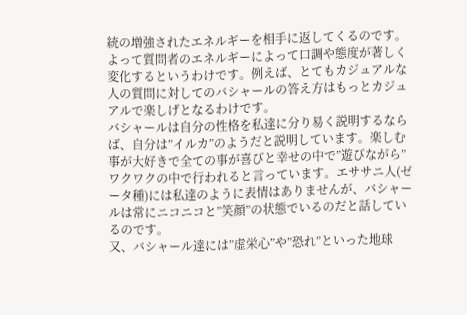統の増強されたエネルギーを相手に返してくるのです。よって質問者のエネルギーによって口調や態度が著しく変化するというわけです。例えば、とてもカジュアルな人の質問に対してのバシャールの答え方はもっとカジュアルで楽しげとなるわけです。
バシャールは自分の性格を私達に分り易く説明するならば、自分は”イルカ”のようだと説明しています。楽しむ事が大好きで全ての事が喜びと幸せの中で”遊びながら”ワクワクの中で行われると言っています。エササニ人(ゼータ種)には私達のように表情はありませんが、バシャールは常にニコニコと”笑顔”の状態でいるのだと話しているのです。
又、バシャール達には”虚栄心”や”恐れ”といった地球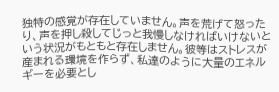独特の感覚が存在していません。声を荒げて怒ったり、声を押し殺してじっと我慢しなければいけないという状況がもともと存在しません。彼等はストレスが産まれる環境を作らず、私達のように大量のエネルギーを必要とし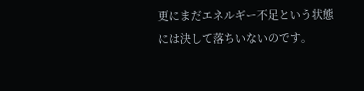更にまだエネルギー不足という状態には決して落ちいないのです。